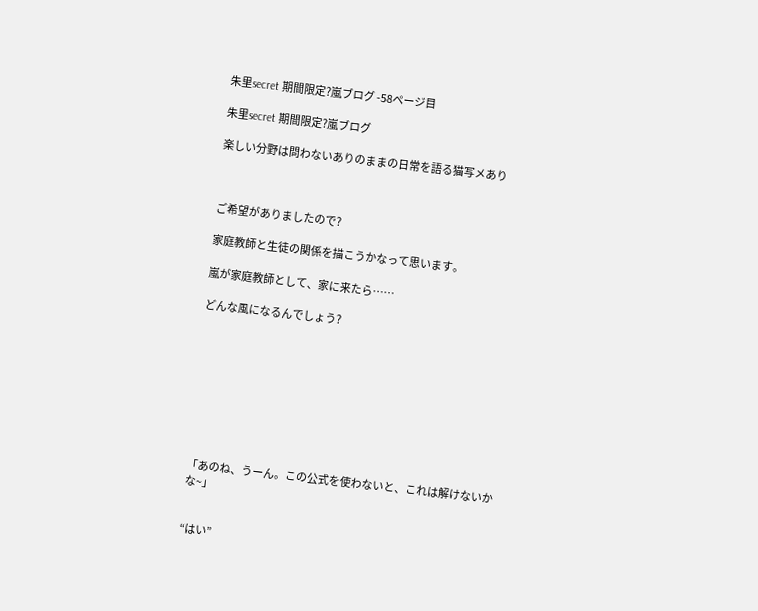朱里secret 期間限定?嵐ブログ -58ページ目

朱里secret 期間限定?嵐ブログ

楽しい分野は問わないありのままの日常を語る猫写メあり



ご希望がありましたので?

家庭教師と生徒の関係を描こうかなって思います。

嵐が家庭教師として、家に来たら……

どんな風になるんでしょう?









「あのね、うーん。この公式を使わないと、これは解けないかな~」


“はい”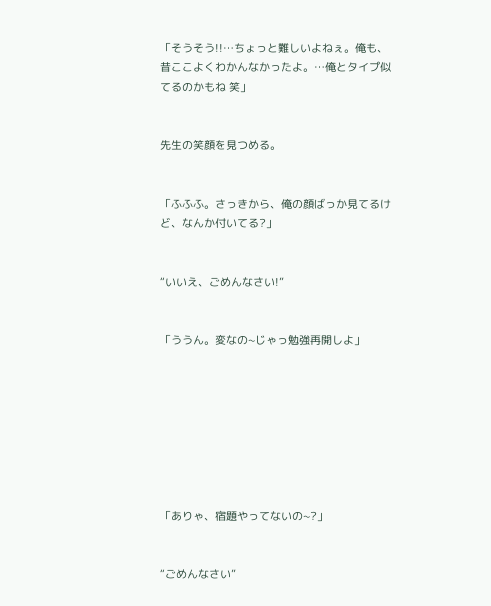「そうそう!!…ちょっと難しいよねぇ。俺も、昔ここよくわかんなかったよ。…俺とタイプ似てるのかもね 笑」


先生の笑顔を見つめる。


「ふふふ。さっきから、俺の顔ばっか見てるけど、なんか付いてる?」


“いいえ、ごめんなさい!”


「ううん。変なの~じゃっ勉強再開しよ」








「ありゃ、宿題やってないの~?」


“ごめんなさい”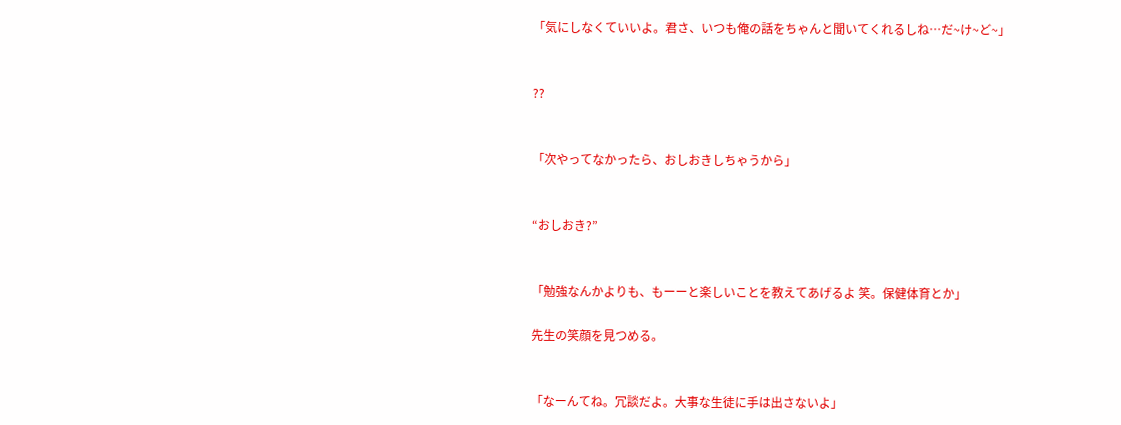「気にしなくていいよ。君さ、いつも俺の話をちゃんと聞いてくれるしね…だ~け~ど~」


??


「次やってなかったら、おしおきしちゃうから」


“おしおき?”


「勉強なんかよりも、もーーと楽しいことを教えてあげるよ 笑。保健体育とか」

先生の笑顔を見つめる。


「なーんてね。冗談だよ。大事な生徒に手は出さないよ」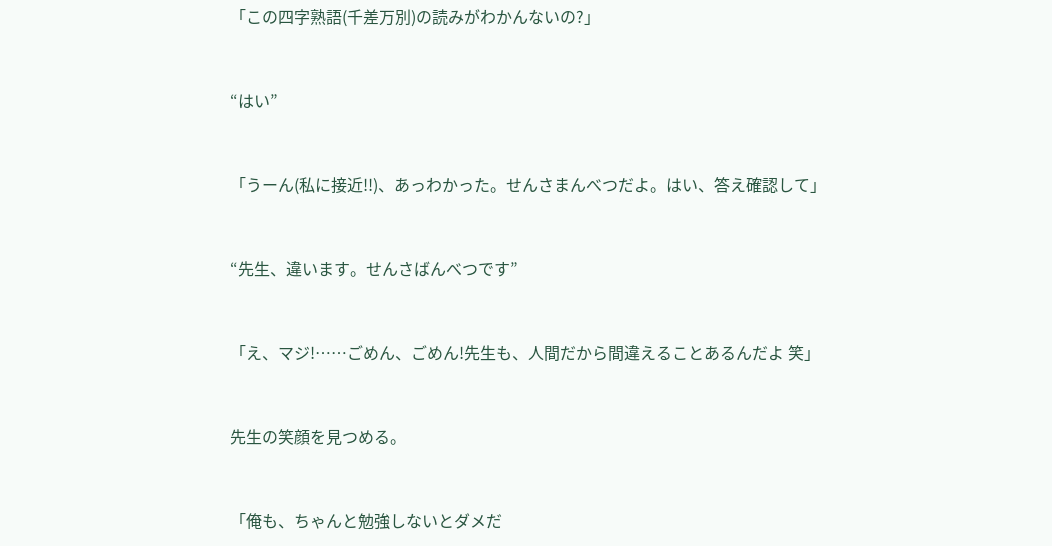「この四字熟語(千差万別)の読みがわかんないの?」


“はい”


「うーん(私に接近!!)、あっわかった。せんさまんべつだよ。はい、答え確認して」


“先生、違います。せんさばんべつです”


「え、マジ!……ごめん、ごめん!先生も、人間だから間違えることあるんだよ 笑」


先生の笑顔を見つめる。


「俺も、ちゃんと勉強しないとダメだ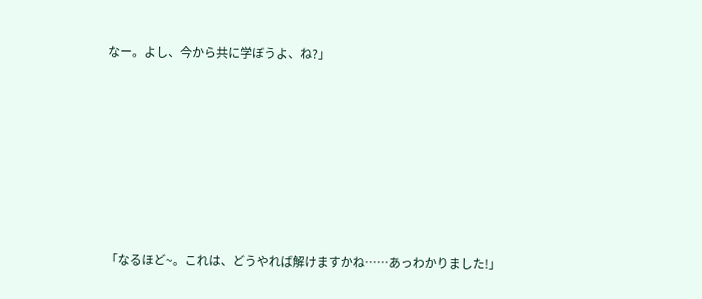なー。よし、今から共に学ぼうよ、ね?」








「なるほど~。これは、どうやれば解けますかね……あっわかりました!」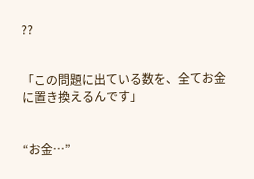??


「この問題に出ている数を、全てお金に置き換えるんです」


“お金…”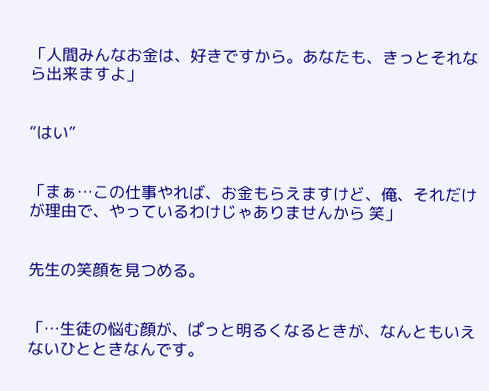「人間みんなお金は、好きですから。あなたも、きっとそれなら出来ますよ」


“はい”


「まぁ…この仕事やれば、お金もらえますけど、俺、それだけが理由で、やっているわけじゃありませんから 笑」


先生の笑顔を見つめる。


「…生徒の悩む顔が、ぱっと明るくなるときが、なんともいえないひとときなんです。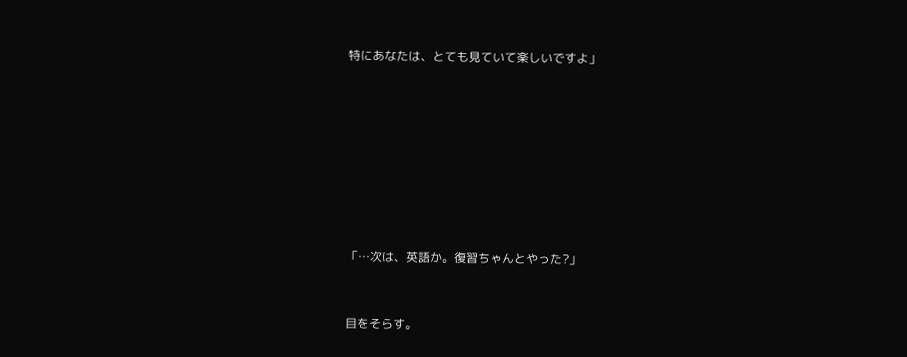特にあなたは、とても見ていて楽しいですよ」








「…次は、英語か。復習ちゃんとやった?」


目をそらす。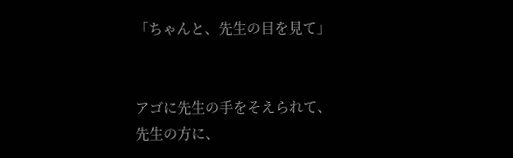「ちゃんと、先生の目を見て」


アゴに先生の手をそえられて、
先生の方に、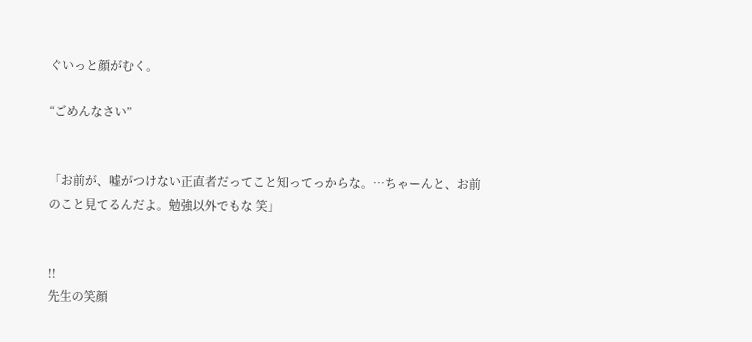ぐいっと顔がむく。

“ごめんなさい”


「お前が、嘘がつけない正直者だってこと知ってっからな。…ちゃーんと、お前のこと見てるんだよ。勉強以外でもな 笑」


!!
先生の笑顔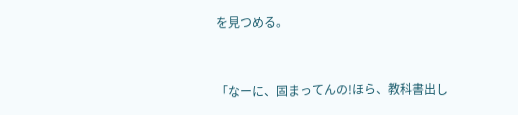を見つめる。


「なーに、固まってんの!ほら、教科書出し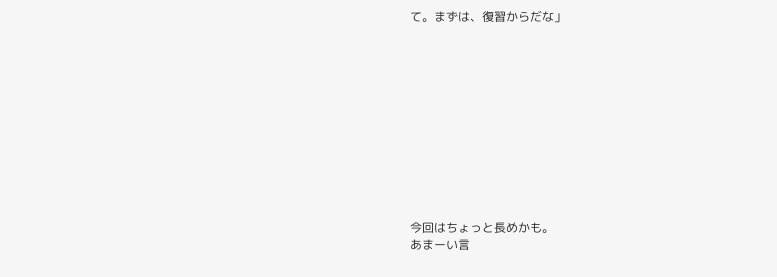て。まずは、復習からだな」











今回はちょっと長めかも。
あまーい言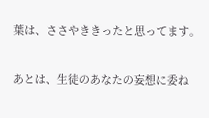葉は、ささやききったと思ってます。

あとは、生徒のあなたの妄想に委ね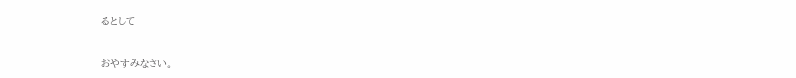るとして


おやすみなさい。